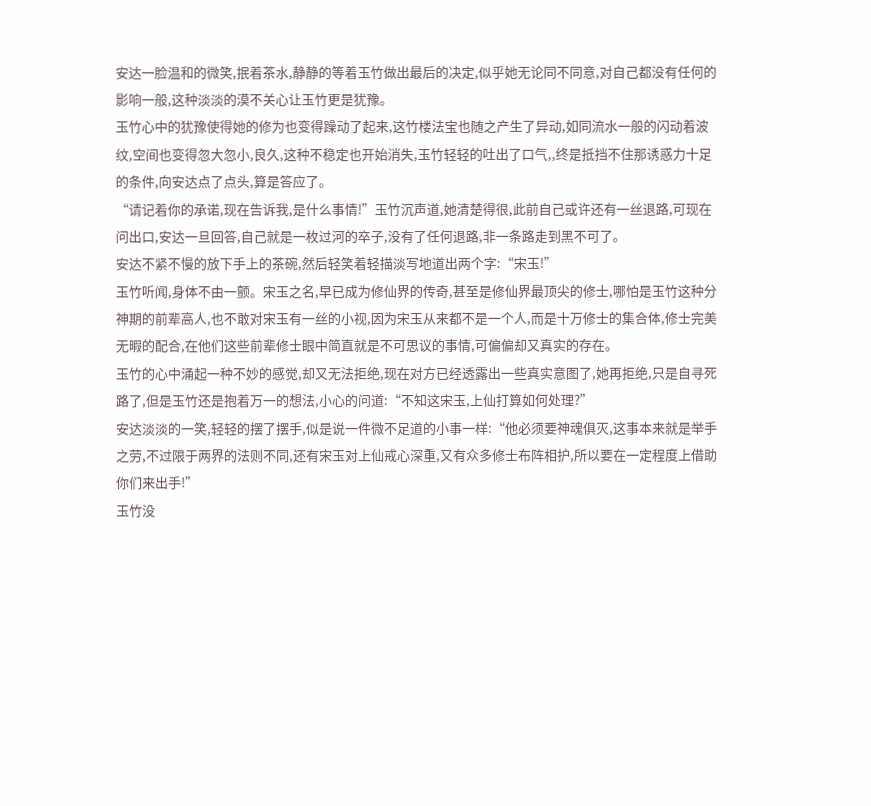安达一脸温和的微笑,抿着茶水,静静的等着玉竹做出最后的决定,似乎她无论同不同意,对自己都没有任何的影响一般,这种淡淡的漠不关心让玉竹更是犹豫。
玉竹心中的犹豫使得她的修为也变得躁动了起来,这竹楼法宝也随之产生了异动,如同流水一般的闪动着波纹,空间也变得忽大忽小,良久,这种不稳定也开始消失,玉竹轻轻的吐出了口气,,终是抵挡不住那诱惑力十足的条件,向安达点了点头,算是答应了。
“请记着你的承诺,现在告诉我,是什么事情!”玉竹沉声道,她清楚得很,此前自己或许还有一丝退路,可现在问出口,安达一旦回答,自己就是一枚过河的卒子,没有了任何退路,非一条路走到黑不可了。
安达不紧不慢的放下手上的茶碗,然后轻笑着轻描淡写地道出两个字:“宋玉!”
玉竹听闻,身体不由一颤。宋玉之名,早已成为修仙界的传奇,甚至是修仙界最顶尖的修士,哪怕是玉竹这种分神期的前辈高人,也不敢对宋玉有一丝的小视,因为宋玉从来都不是一个人,而是十万修士的集合体,修士完美无暇的配合,在他们这些前辈修士眼中简直就是不可思议的事情,可偏偏却又真实的存在。
玉竹的心中涌起一种不妙的感觉,却又无法拒绝,现在对方已经透露出一些真实意图了,她再拒绝,只是自寻死路了,但是玉竹还是抱着万一的想法,小心的问道:“不知这宋玉,上仙打算如何处理?”
安达淡淡的一笑,轻轻的摆了摆手,似是说一件微不足道的小事一样:“他必须要神魂俱灭,这事本来就是举手之劳,不过限于两界的法则不同,还有宋玉对上仙戒心深重,又有众多修士布阵相护,所以要在一定程度上借助你们来出手!”
玉竹没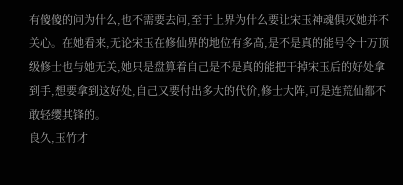有傻傻的问为什么,也不需要去问,至于上界为什么要让宋玉神魂俱灭她并不关心。在她看来,无论宋玉在修仙界的地位有多高,是不是真的能号令十万顶级修士也与她无关,她只是盘算着自己是不是真的能把干掉宋玉后的好处拿到手,想要拿到这好处,自己又要付出多大的代价,修士大阵,可是连荒仙都不敢轻缨其锋的。
良久,玉竹才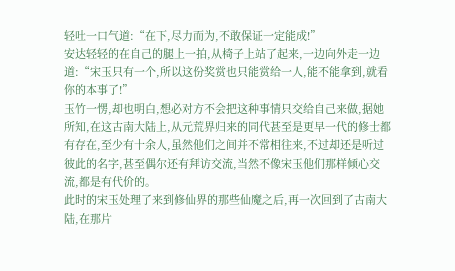轻吐一口气道:“在下,尽力而为,不敢保证一定能成!”
安达轻轻的在自己的腿上一拍,从椅子上站了起来,一边向外走一边道:“宋玉只有一个,所以这份奖赏也只能赏给一人,能不能拿到,就看你的本事了!”
玉竹一愣,却也明白,想必对方不会把这种事情只交给自己来做,据她所知,在这古南大陆上,从元荒界归来的同代甚至是更早一代的修士都有存在,至少有十余人,虽然他们之间并不常相往来,不过却还是听过彼此的名字,甚至偶尔还有拜访交流,当然不像宋玉他们那样倾心交流,都是有代价的。
此时的宋玉处理了来到修仙界的那些仙魔之后,再一次回到了古南大陆,在那片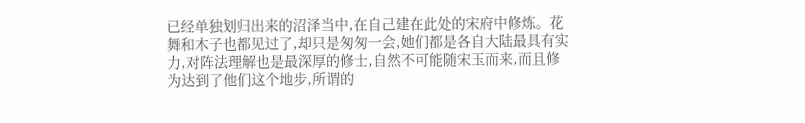已经单独划归出来的沼泽当中,在自己建在此处的宋府中修炼。花舞和木子也都见过了,却只是匆匆一会,她们都是各自大陆最具有实力,对阵法理解也是最深厚的修士,自然不可能随宋玉而来,而且修为达到了他们这个地步,所谓的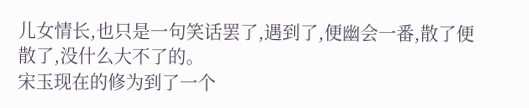儿女情长,也只是一句笑话罢了,遇到了,便幽会一番,散了便散了,没什么大不了的。
宋玉现在的修为到了一个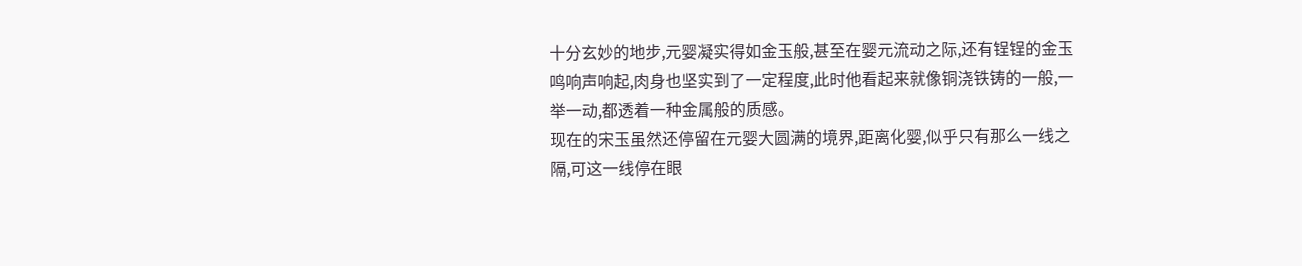十分玄妙的地步,元婴凝实得如金玉般,甚至在婴元流动之际,还有锃锃的金玉鸣响声响起,肉身也坚实到了一定程度,此时他看起来就像铜浇铁铸的一般,一举一动,都透着一种金属般的质感。
现在的宋玉虽然还停留在元婴大圆满的境界,距离化婴,似乎只有那么一线之隔,可这一线停在眼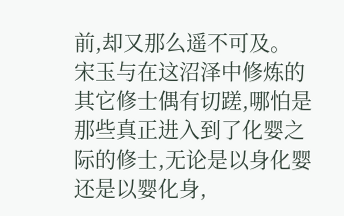前,却又那么遥不可及。
宋玉与在这沼泽中修炼的其它修士偶有切蹉,哪怕是那些真正进入到了化婴之际的修士,无论是以身化婴还是以婴化身,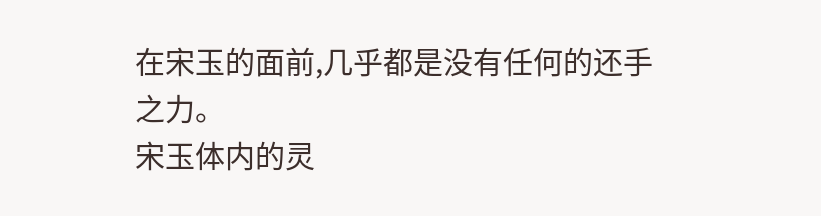在宋玉的面前,几乎都是没有任何的还手之力。
宋玉体内的灵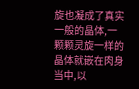旋也凝成了真实一般的晶体,一颗颗灵旋一样的晶体就嵌在肉身当中,以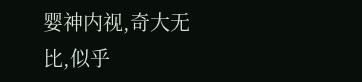婴神内视,奇大无比,似乎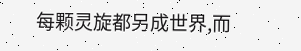每颗灵旋都另成世界,而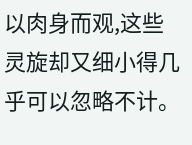以肉身而观,这些灵旋却又细小得几乎可以忽略不计。